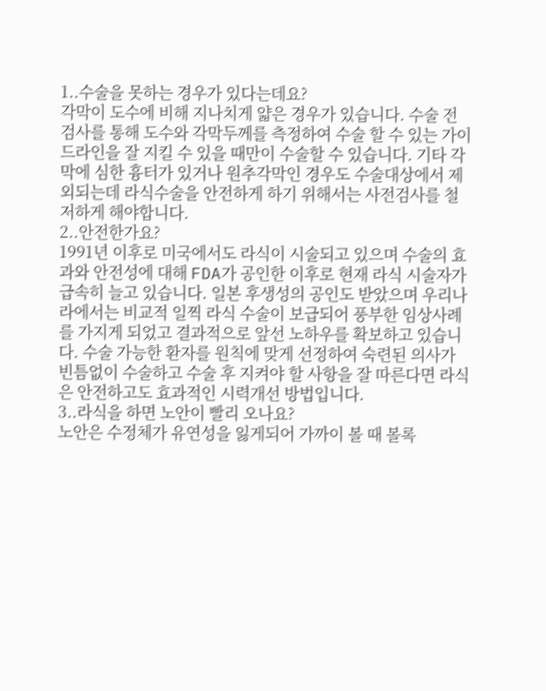1..수술을 못하는 경우가 있다는데요?
각막이 도수에 비해 지나치게 얇은 경우가 있습니다. 수술 전 검사를 통해 도수와 각막두께를 측정하여 수술 할 수 있는 가이드라인을 잘 지킬 수 있을 때만이 수술할 수 있습니다. 기타 각막에 심한 흉터가 있거나 원추각막인 경우도 수술대상에서 제외되는데 라식수술을 안전하게 하기 위해서는 사전검사를 철저하게 해야합니다.
2..안전한가요?
1991년 이후로 미국에서도 라식이 시술되고 있으며 수술의 효과와 안전성에 대해 FDA가 공인한 이후로 현재 라식 시술자가 급속히 늘고 있습니다. 일본 후생성의 공인도 받았으며 우리나라에서는 비교적 일찍 라식 수술이 보급되어 풍부한 임상사례를 가지게 되었고 결과적으로 앞선 노하우를 확보하고 있습니다. 수술 가능한 환자를 원칙에 맞게 선정하여 숙련된 의사가 빈틈없이 수술하고 수술 후 지켜야 할 사항을 잘 따른다면 라식은 안전하고도 효과적인 시력개선 방법입니다.
3..라식을 하면 노안이 빨리 오나요?
노안은 수정체가 유연성을 잃게되어 가까이 볼 때 볼록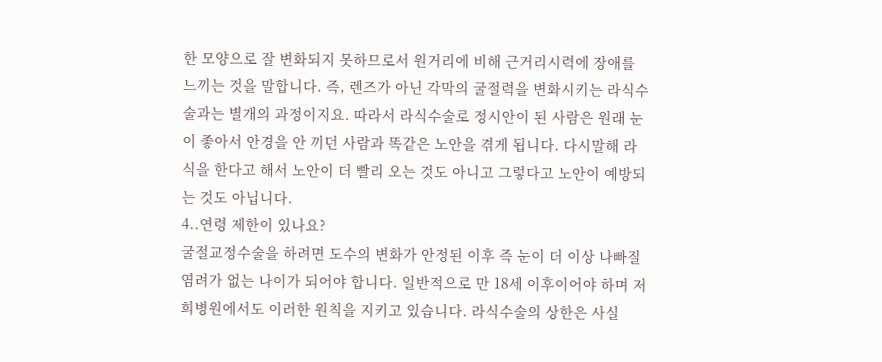한 모양으로 잘 변화되지 못하므로서 원거리에 비해 근거리시력에 장애를 느끼는 것을 말합니다. 즉, 렌즈가 아닌 각막의 굴절력을 변화시키는 라식수술과는 별개의 과정이지요. 따라서 라식수술로 정시안이 된 사람은 원래 눈이 좋아서 안경을 안 끼던 사람과 똑같은 노안을 겪게 됩니다. 다시말해 라식을 한다고 해서 노안이 더 빨리 오는 것도 아니고 그렇다고 노안이 예방되는 것도 아닙니다.
4..연령 제한이 있나요?
굴절교정수술을 하려면 도수의 변화가 안정된 이후 즉 눈이 더 이상 나빠질 염려가 없는 나이가 되어야 합니다. 일반적으로 만 18세 이후이어야 하며 저희병원에서도 이러한 원칙을 지키고 있습니다. 라식수술의 상한은 사실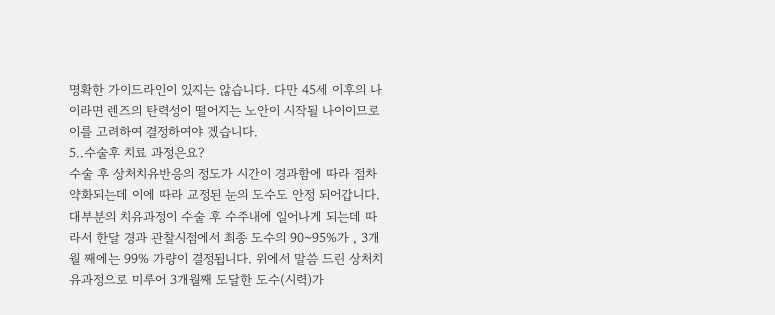명확한 가이드라인이 있지는 않습니다. 다만 45세 이후의 나이라면 렌즈의 탄력성이 떨어지는 노안이 시작될 나이이므로 이를 고려하여 결정하여야 겠습니다.
5..수술후 치료 과정은요?
수술 후 상처치유반응의 정도가 시간이 경과함에 따라 점차 약화되는데 이에 따라 교정된 눈의 도수도 안정 되어갑니다. 대부분의 치유과정이 수술 후 수주내에 일어나게 되는데 따라서 한달 경과 관찰시점에서 최종 도수의 90~95%가 , 3개월 째에는 99% 가량이 결정됩니다. 위에서 말씀 드린 상처치유과정으로 미루어 3개월째 도달한 도수(시력)가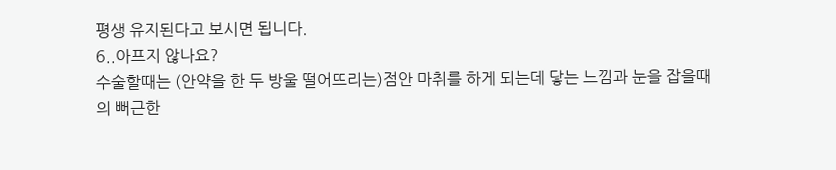평생 유지된다고 보시면 됩니다.
6..아프지 않나요?
수술할때는 (안약을 한 두 방울 떨어뜨리는)점안 마취를 하게 되는데 닿는 느낌과 눈을 잡을때의 뻐근한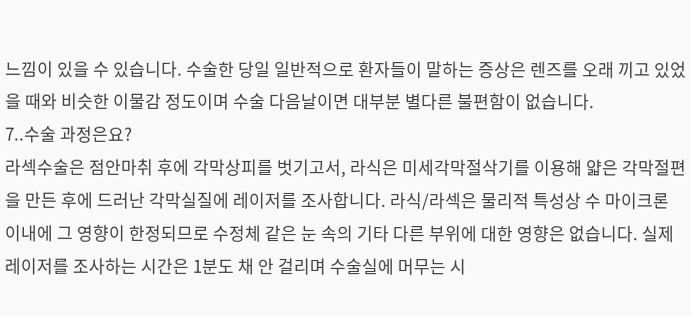느낌이 있을 수 있습니다. 수술한 당일 일반적으로 환자들이 말하는 증상은 렌즈를 오래 끼고 있었을 때와 비슷한 이물감 정도이며 수술 다음날이면 대부분 별다른 불편함이 없습니다.
7..수술 과정은요?
라섹수술은 점안마취 후에 각막상피를 벗기고서, 라식은 미세각막절삭기를 이용해 얇은 각막절편을 만든 후에 드러난 각막실질에 레이저를 조사합니다. 라식/라섹은 물리적 특성상 수 마이크론 이내에 그 영향이 한정되므로 수정체 같은 눈 속의 기타 다른 부위에 대한 영향은 없습니다. 실제 레이저를 조사하는 시간은 1분도 채 안 걸리며 수술실에 머무는 시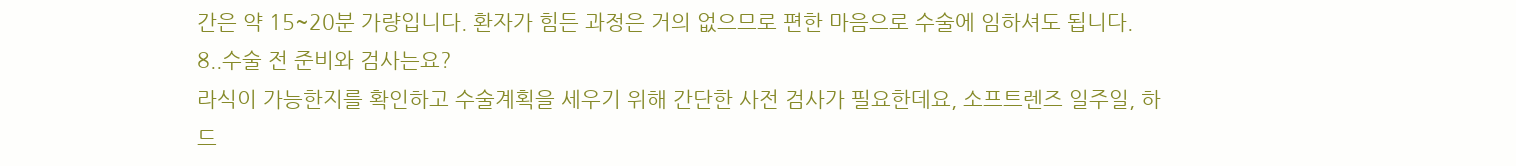간은 약 15~20분 가량입니다. 환자가 힘든 과정은 거의 없으므로 편한 마음으로 수술에 임하셔도 됩니다.
8..수술 전 준비와 검사는요?
라식이 가능한지를 확인하고 수술계획을 세우기 위해 간단한 사전 검사가 필요한데요, 소프트렌즈 일주일, 하드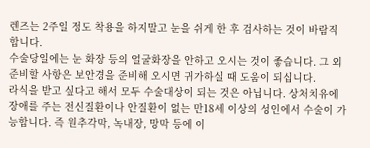렌즈는 2주일 정도 착용을 하지말고 눈을 쉬게 한 후 검사하는 것이 바람직합니다.
수술당일에는 눈 화장 등의 얼굴화장을 안하고 오시는 것이 좋습니다. 그 외 준비할 사항은 보안경을 준비해 오시면 귀가하실 때 도움이 되십니다.
라식을 받고 싶다고 해서 모두 수술대상이 되는 것은 아닙니다. 상처치유에 장애를 주는 전신질환이나 안질환이 없는 만18세 이상의 성인에서 수술이 가능합니다. 즉 원추각막, 녹내장, 망막 등에 이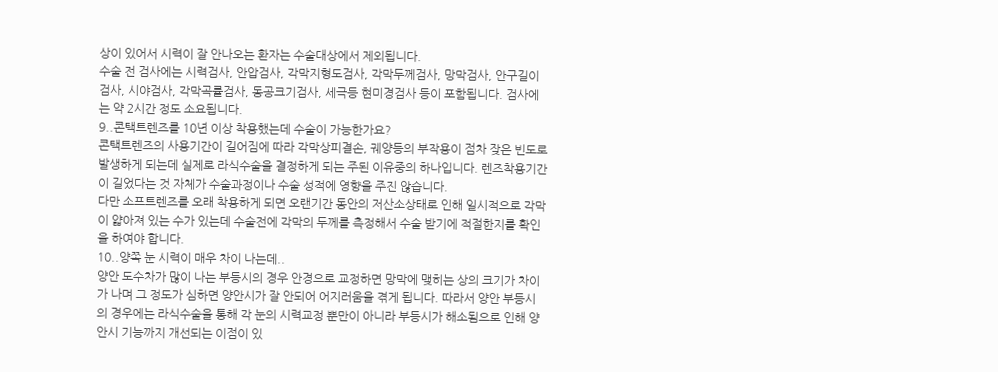상이 있어서 시력이 잘 안나오는 환자는 수술대상에서 제외됩니다.
수술 전 검사에는 시력검사, 안압검사, 각막지형도검사, 각막두께검사, 망막검사, 안구길이검사, 시야검사, 각막곡률검사, 동공크기검사, 세극등 현미경검사 등이 포함됩니다. 검사에는 약 2시간 정도 소요됩니다.
9..콘택트렌즈를 10년 이상 착용했는데 수술이 가능한가요?
콘택트렌즈의 사용기간이 길어짐에 따라 각막상피결손, 궤양등의 부작용이 점차 잦은 빈도로 발생하게 되는데 실제로 라식수술을 결정하게 되는 주된 이유중의 하나입니다. 렌즈착용기간이 길었다는 것 자체가 수술과정이나 수술 성적에 영향을 주진 않습니다.
다만 소프트렌즈를 오래 착용하게 되면 오랜기간 동안의 저산소상태로 인해 일시적으로 각막이 얇아져 있는 수가 있는데 수술전에 각막의 두께를 측정해서 수술 받기에 적절한지를 확인을 하여야 합니다.
10..양쪽 눈 시력이 매우 차이 나는데..
양안 도수차가 많이 나는 부등시의 경우 안경으로 교정하면 망막에 맺히는 상의 크기가 차이가 나며 그 정도가 심하면 양안시가 잘 안되어 어지러움을 겪게 됩니다. 따라서 양안 부등시의 경우에는 라식수술을 통해 각 눈의 시력교정 뿐만이 아니라 부등시가 해소됨으로 인해 양안시 기능까지 개선되는 이점이 있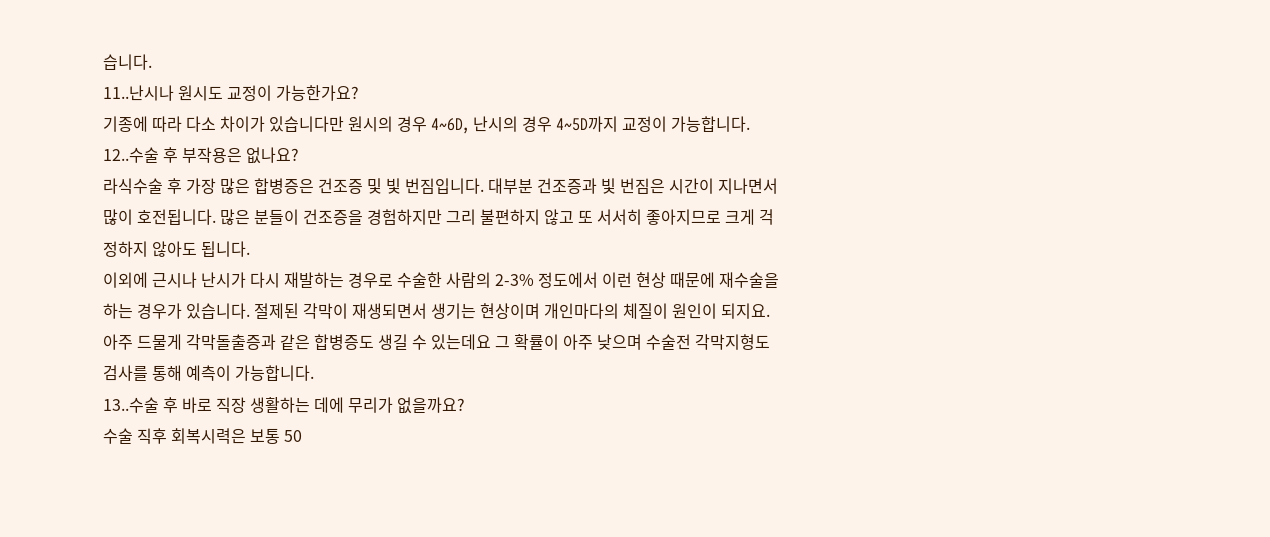습니다.
11..난시나 원시도 교정이 가능한가요?
기종에 따라 다소 차이가 있습니다만 원시의 경우 4~6D, 난시의 경우 4~5D까지 교정이 가능합니다.
12..수술 후 부작용은 없나요?
라식수술 후 가장 많은 합병증은 건조증 및 빛 번짐입니다. 대부분 건조증과 빛 번짐은 시간이 지나면서 많이 호전됩니다. 많은 분들이 건조증을 경험하지만 그리 불편하지 않고 또 서서히 좋아지므로 크게 걱정하지 않아도 됩니다.
이외에 근시나 난시가 다시 재발하는 경우로 수술한 사람의 2-3% 정도에서 이런 현상 때문에 재수술을 하는 경우가 있습니다. 절제된 각막이 재생되면서 생기는 현상이며 개인마다의 체질이 원인이 되지요. 아주 드물게 각막돌출증과 같은 합병증도 생길 수 있는데요 그 확률이 아주 낮으며 수술전 각막지형도 검사를 통해 예측이 가능합니다.
13..수술 후 바로 직장 생활하는 데에 무리가 없을까요?
수술 직후 회복시력은 보통 50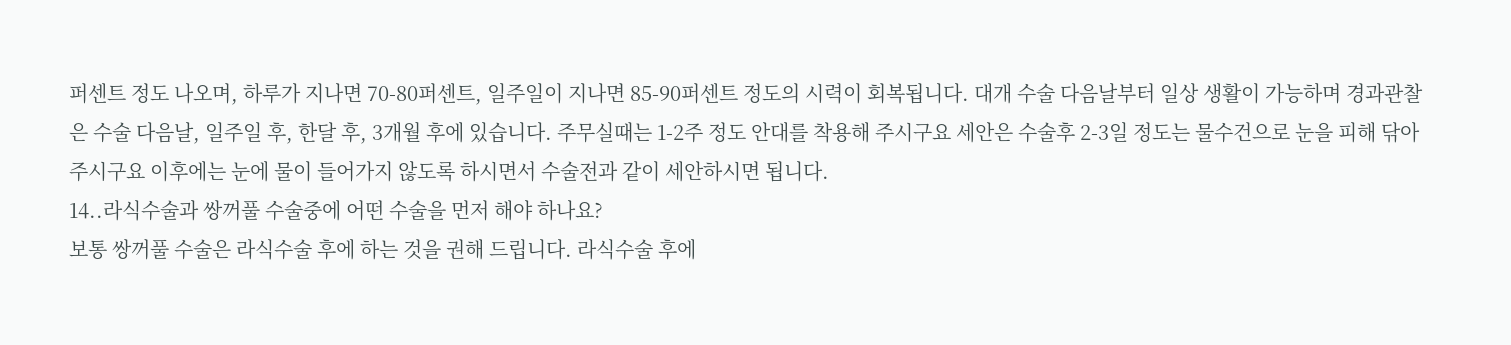퍼센트 정도 나오며, 하루가 지나면 70-80퍼센트, 일주일이 지나면 85-90퍼센트 정도의 시력이 회복됩니다. 대개 수술 다음날부터 일상 생활이 가능하며 경과관찰은 수술 다음날, 일주일 후, 한달 후, 3개월 후에 있습니다. 주무실때는 1-2주 정도 안대를 착용해 주시구요 세안은 수술후 2-3일 정도는 물수건으로 눈을 피해 닦아 주시구요 이후에는 눈에 물이 들어가지 않도록 하시면서 수술전과 같이 세안하시면 됩니다.
14..라식수술과 쌍꺼풀 수술중에 어떤 수술을 먼저 해야 하나요?
보통 쌍꺼풀 수술은 라식수술 후에 하는 것을 권해 드립니다. 라식수술 후에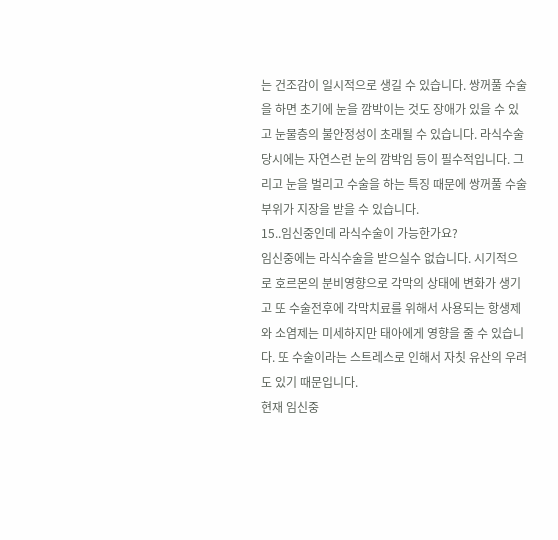는 건조감이 일시적으로 생길 수 있습니다. 쌍꺼풀 수술을 하면 초기에 눈을 깜박이는 것도 장애가 있을 수 있고 눈물층의 불안정성이 초래될 수 있습니다. 라식수술 당시에는 자연스런 눈의 깜박임 등이 필수적입니다. 그리고 눈을 벌리고 수술을 하는 특징 때문에 쌍꺼풀 수술부위가 지장을 받을 수 있습니다.
15..임신중인데 라식수술이 가능한가요?
임신중에는 라식수술을 받으실수 없습니다. 시기적으로 호르몬의 분비영향으로 각막의 상태에 변화가 생기고 또 수술전후에 각막치료를 위해서 사용되는 항생제와 소염제는 미세하지만 태아에게 영향을 줄 수 있습니다. 또 수술이라는 스트레스로 인해서 자칫 유산의 우려도 있기 때문입니다.
현재 임신중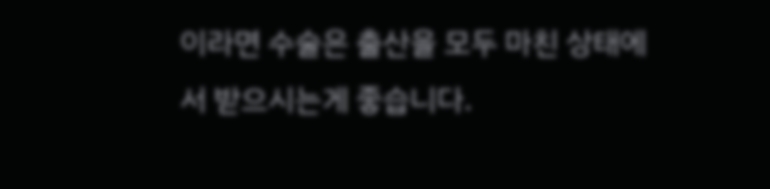이라면 수술은 출산을 모두 마친 상태에서 받으시는게 좋습니다.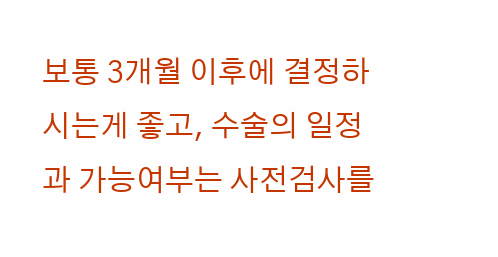보통 3개월 이후에 결정하시는게 좋고, 수술의 일정과 가능여부는 사전검사를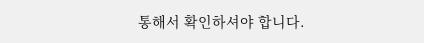통해서 확인하셔야 합니다.